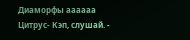Диаморфы аааааа
Цитрус- Кэп, слушай. -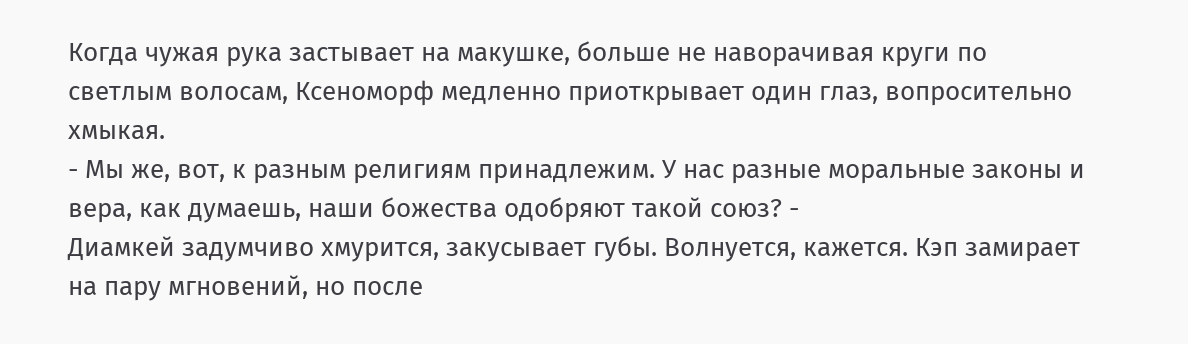Когда чужая рука застывает на макушке, больше не наворачивая круги по светлым волосам, Ксеноморф медленно приоткрывает один глаз, вопросительно хмыкая.
- Мы же, вот, к разным религиям принадлежим. У нас разные моральные законы и вера, как думаешь, наши божества одобряют такой союз? -
Диамкей задумчиво хмурится, закусывает губы. Волнуется, кажется. Кэп замирает на пару мгновений, но после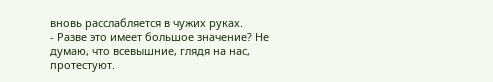вновь расслабляется в чужих руках.
- Разве это имеет большое значение? Не думаю, что всевышние, глядя на нас, протестуют.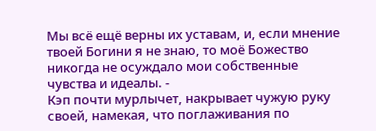Мы всё ещё верны их уставам, и, если мнение твоей Богини я не знаю, то моё Божество никогда не осуждало мои собственные чувства и идеалы. -
Кэп почти мурлычет, накрывает чужую руку своей, намекая, что поглаживания по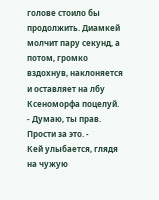голове стоило бы продолжить. Диамкей молчит пару секунд, а потом, громко вздохнув, наклоняется и оставляет на лбу Ксеноморфа поцелуй.
- Думаю, ты прав. Прости за это. -
Кей улыбается, глядя на чужую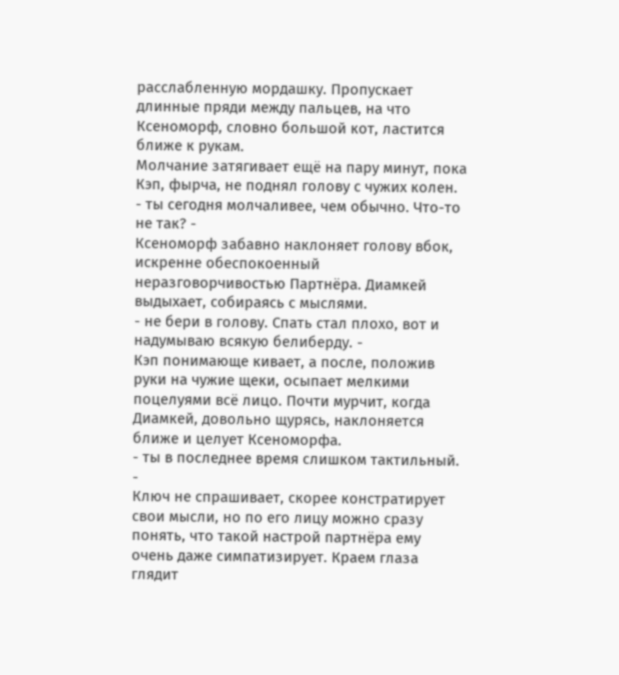расслабленную мордашку. Пропускает длинные пряди между пальцев, на что Ксеноморф, словно большой кот, ластится ближе к рукам.
Молчание затягивает ещё на пару минут, пока Кэп, фырча, не поднял голову с чужих колен.
- ты сегодня молчаливее, чем обычно. Что-то не так? -
Ксеноморф забавно наклоняет голову вбок, искренне обеспокоенный неразговорчивостью Партнёра. Диамкей выдыхает, собираясь с мыслями.
- не бери в голову. Спать стал плохо, вот и надумываю всякую белиберду. -
Кэп понимающе кивает, а после, положив руки на чужие щеки, осыпает мелкими поцелуями всё лицо. Почти мурчит, когда Диамкей, довольно щурясь, наклоняется ближе и целует Ксеноморфа.
- ты в последнее время слишком тактильный. -
Ключ не спрашивает, скорее констратирует свои мысли, но по его лицу можно сразу понять, что такой настрой партнёра ему очень даже симпатизирует. Краем глаза глядит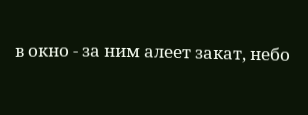в окно - за ним алеет закат, небо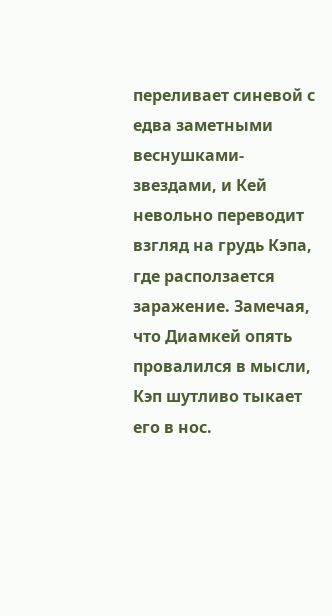переливает синевой с едва заметными веснушками-звездами, и Кей невольно переводит взгляд на грудь Кэпа, где расползается заражение. Замечая, что Диамкей опять провалился в мысли, Кэп шутливо тыкает его в нос.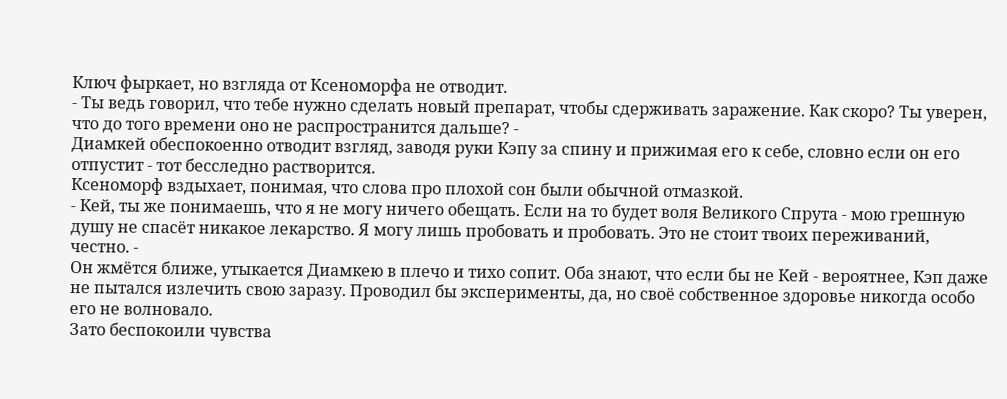Ключ фыркает, но взгляда от Ксеноморфа не отводит.
- Ты ведь говорил, что тебе нужно сделать новый препарат, чтобы сдерживать заражение. Как скоро? Ты уверен, что до того времени оно не распространится дальше? -
Диамкей обеспокоенно отводит взгляд, заводя руки Кэпу за спину и прижимая его к себе, словно если он его отпустит - тот бесследно растворится.
Ксеноморф вздыхает, понимая, что слова про плохой сон были обычной отмазкой.
- Кей, ты же понимаешь, что я не могу ничего обещать. Если на то будет воля Великого Спрута - мою грешную душу не спасёт никакое лекарство. Я могу лишь пробовать и пробовать. Это не стоит твоих переживаний, честно. -
Он жмётся ближе, утыкается Диамкею в плечо и тихо сопит. Оба знают, что если бы не Кей - вероятнее, Кэп даже не пытался излечить свою заразу. Проводил бы эксперименты, да, но своё собственное здоровье никогда особо его не волновало.
Зато беспокоили чувства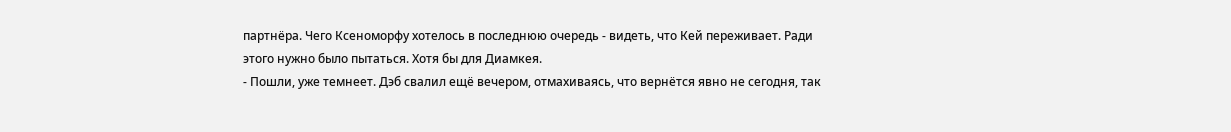партнёра. Чего Ксеноморфу хотелось в последнюю очередь - видеть, что Кей переживает. Ради этого нужно было пытаться. Хотя бы для Диамкея.
- Пошли, уже темнеет. Дэб свалил ещё вечером, отмахиваясь, что вернётся явно не сегодня, так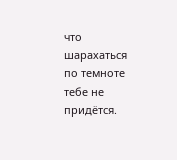что шарахаться по темноте тебе не придётся.